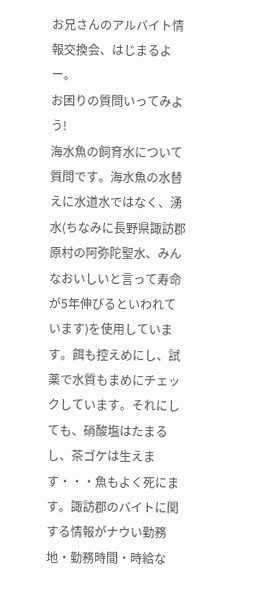お兄さんのアルバイト情報交換会、はじまるよー。
お困りの質問いってみよう!
海水魚の飼育水について質問です。海水魚の水替えに水道水ではなく、湧水(ちなみに長野県諏訪郡原村の阿弥陀聖水、みんなおいしいと言って寿命が5年伸びるといわれています)を使用しています。餌も控えめにし、試薬で水質もまめにチェックしています。それにしても、硝酸塩はたまるし、茶ゴケは生えます・・・魚もよく死にます。諏訪郡のバイトに関する情報がナウい勤務地・勤務時間・時給な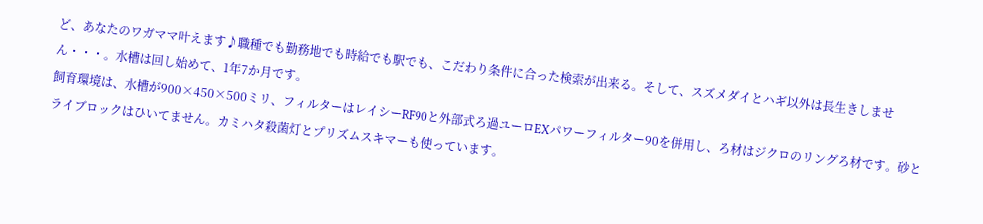ど、あなたのワガママ叶えます♪職種でも勤務地でも時給でも駅でも、こだわり条件に合った検索が出来る。そして、スズメダイとハギ以外は長生きしません・・・。水槽は回し始めて、1年7か月です。
飼育環境は、水槽が900×450×500ミリ、フィルターはレイシーRF90と外部式ろ過ユーロEXパワーフィルター90を併用し、ろ材はジクロのリングろ材です。砂とライブロックはひいてません。カミハタ殺菌灯とプリズムスキマーも使っています。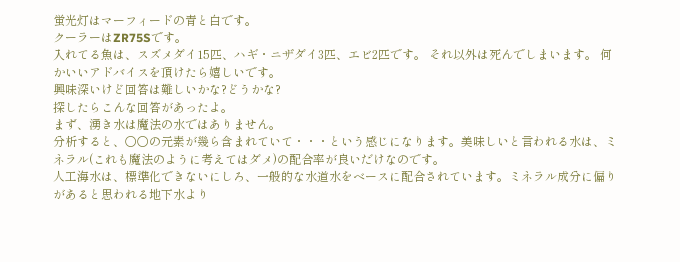蛍光灯はマーフィードの青と白です。
クーラーはZR75Sです。
入れてる魚は、スズメダイ15匹、ハギ・ニザダイ3匹、エビ2匹です。 それ以外は死んでしまいます。 何かいいアドバイスを頂けたら嬉しいです。
興味深いけど回答は難しいかな?どうかな?
探したらこんな回答があったよ。
まず、湧き水は魔法の水ではありません。
分析すると、○○の元素が幾ら含まれていて・・・という感じになります。美味しいと言われる水は、ミネラル(これも魔法のように考えてはダメ)の配合率が良いだけなのです。
人工海水は、標準化できないにしろ、一般的な水道水をベースに配合されています。ミネラル成分に偏りがあると思われる地下水より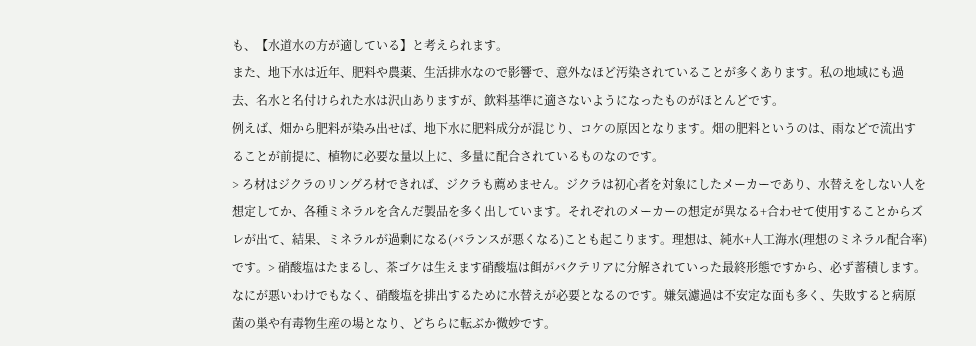も、【水道水の方が適している】と考えられます。
また、地下水は近年、肥料や農薬、生活排水なので影響で、意外なほど汚染されていることが多くあります。私の地域にも過去、名水と名付けられた水は沢山ありますが、飲料基準に適さないようになったものがほとんどです。
例えば、畑から肥料が染み出せば、地下水に肥料成分が混じり、コケの原因となります。畑の肥料というのは、雨などで流出することが前提に、植物に必要な量以上に、多量に配合されているものなのです。
> ろ材はジクラのリングろ材できれば、ジクラも薦めません。ジクラは初心者を対象にしたメーカーであり、水替えをしない人を想定してか、各種ミネラルを含んだ製品を多く出しています。それぞれのメーカーの想定が異なる+合わせて使用することからズレが出て、結果、ミネラルが過剰になる(バランスが悪くなる)ことも起こります。理想は、純水+人工海水(理想のミネラル配合率)です。> 硝酸塩はたまるし、茶ゴケは生えます硝酸塩は餌がバクテリアに分解されていった最終形態ですから、必ず蓄積します。なにが悪いわけでもなく、硝酸塩を排出するために水替えが必要となるのです。嫌気濾過は不安定な面も多く、失敗すると病原菌の巣や有毒物生産の場となり、どちらに転ぶか微妙です。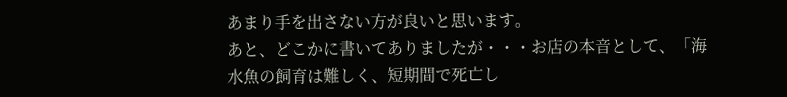あまり手を出さない方が良いと思います。
あと、どこかに書いてありましたが・・・お店の本音として、「海水魚の飼育は難しく、短期間で死亡し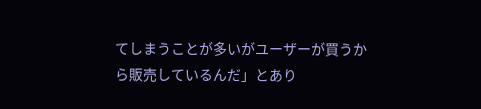てしまうことが多いがユーザーが買うから販売しているんだ」とあり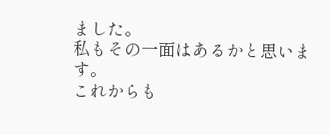ました。
私もその一面はあるかと思います。
これからも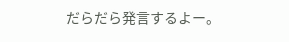だらだら発言するよー。